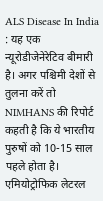ALS Disease In India : यह एक न्यूरोडीजेनेरेटिव बीमारी है। अगर पश्चिमी देशों से तुलना करें तो NIMHANS की रिपोर्ट कहती है कि ये भारतीय पुरुषों को 10-15 साल पहले होता है। एमियोट्रोफिक लेटरल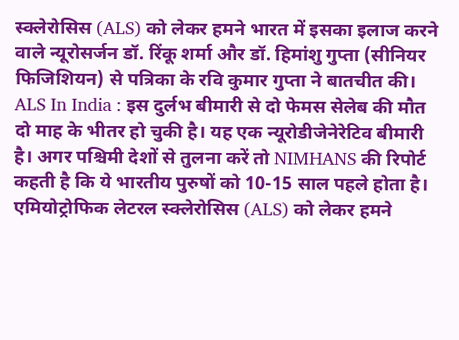स्क्लेरोसिस (ALS) को लेकर हमने भारत में इसका इलाज करने वाले न्यूरोसर्जन डॉ. रिंकू शर्मा और डॉ. हिमांशु गुप्ता (सीनियर फिजिशियन) से पत्रिका के रवि कुमार गुप्ता ने बातचीत की।
ALS In India : इस दुर्लभ बीमारी से दो फेमस सेलेब की मौत दो माह के भीतर हो चुकी है। यह एक न्यूरोडीजेनेरेटिव बीमारी है। अगर पश्चिमी देशों से तुलना करें तो NIMHANS की रिपोर्ट कहती है कि ये भारतीय पुरुषों को 10-15 साल पहले होता है। एमियोट्रोफिक लेटरल स्क्लेरोसिस (ALS) को लेकर हमने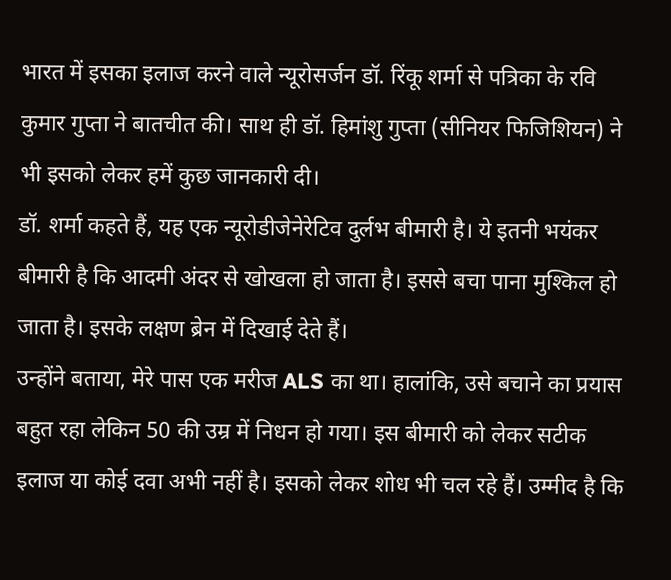भारत में इसका इलाज करने वाले न्यूरोसर्जन डॉ. रिंकू शर्मा से पत्रिका के रवि कुमार गुप्ता ने बातचीत की। साथ ही डॉ. हिमांशु गुप्ता (सीनियर फिजिशियन) ने भी इसको लेकर हमें कुछ जानकारी दी।
डॉ. शर्मा कहते हैं, यह एक न्यूरोडीजेनेरेटिव दुर्लभ बीमारी है। ये इतनी भयंकर बीमारी है कि आदमी अंदर से खोखला हो जाता है। इससे बचा पाना मुश्किल हो जाता है। इसके लक्षण ब्रेन में दिखाई देते हैं।
उन्होंने बताया, मेरे पास एक मरीज ALS का था। हालांकि, उसे बचाने का प्रयास बहुत रहा लेकिन 50 की उम्र में निधन हो गया। इस बीमारी को लेकर सटीक इलाज या कोई दवा अभी नहीं है। इसको लेकर शोध भी चल रहे हैं। उम्मीद है कि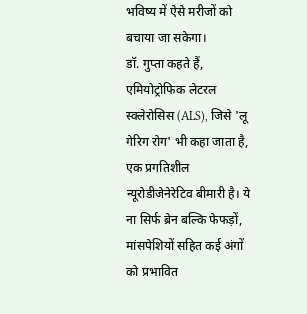भविष्य में ऐसे मरीजों को बचाया जा सकेगा।
डॉ. गुप्ता कहते हैं, एमियोट्रोफिक लेटरल स्क्लेरोसिस (ALS), जिसे 'लू गेरिग रोग' भी कहा जाता है, एक प्रगतिशील न्यूरोडीजेनेरेटिव बीमारी है। ये ना सिर्फ ब्रेन बल्कि फेफड़ों, मांसपेशियों सहित कई अंगों को प्रभावित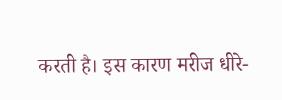करती है। इस कारण मरीज धीरे-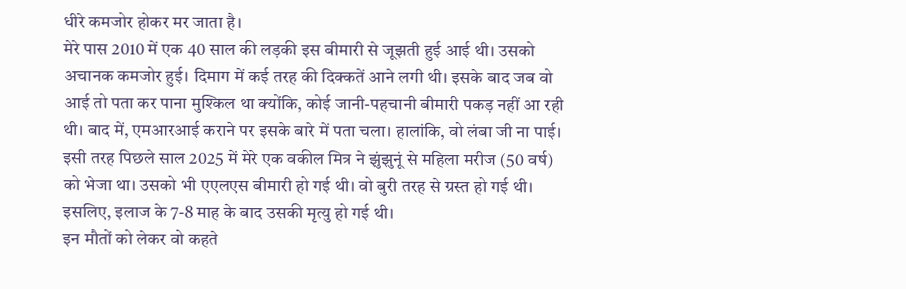धीरे कमजोर होकर मर जाता है।
मेरे पास 2010 में एक 40 साल की लड़की इस बीमारी से जूझती हुई आई थी। उसको अचानक कमजोर हुई। दिमाग में कई तरह की दिक्कतें आने लगी थी। इसके बाद जब वो आई तो पता कर पाना मुश्किल था क्योंकि, कोई जानी-पहचानी बीमारी पकड़ नहीं आ रही थी। बाद में, एमआरआई कराने पर इसके बारे में पता चला। हालांकि, वो लंबा जी ना पाई।
इसी तरह पिछले साल 2025 में मेरे एक वकील मित्र ने झुंझुनूं से महिला मरीज (50 वर्ष) को भेजा था। उसको भी एएलएस बीमारी हो गई थी। वो बुरी तरह से ग्रस्त हो गई थी। इसलिए, इलाज के 7-8 माह के बाद उसकी मृत्यु हो गई थी।
इन मौतों को लेकर वो कहते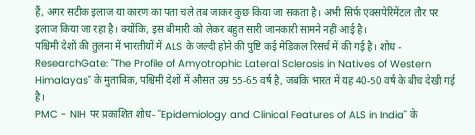हैं, अगर सटीक इलाज या कारण का पता चले तब जाकर कुछ किया जा सकता है। अभी सिर्फ एक्सपेरिमेंटल तौर पर इलाज किया जा रहा है। क्योंकि, इस बीमारी को लेकर बहुत सारी जानकारी सामने नहीं आई है।
पश्चिमी देशों की तुलना में भारतीयों में ALS के जल्दी होने की पुष्टि कई मेडिकल रिसर्च में की गई है। शोध - ResearchGate: "The Profile of Amyotrophic Lateral Sclerosis in Natives of Western Himalayas" के मुताबिक, पश्चिमी देशों में औसत उम्र 55-65 वर्ष है, जबकि भारत में यह 40-50 वर्ष के बीच देखी गई है।
PMC - NIH पर प्रकाशित शोध- "Epidemiology and Clinical Features of ALS in India" के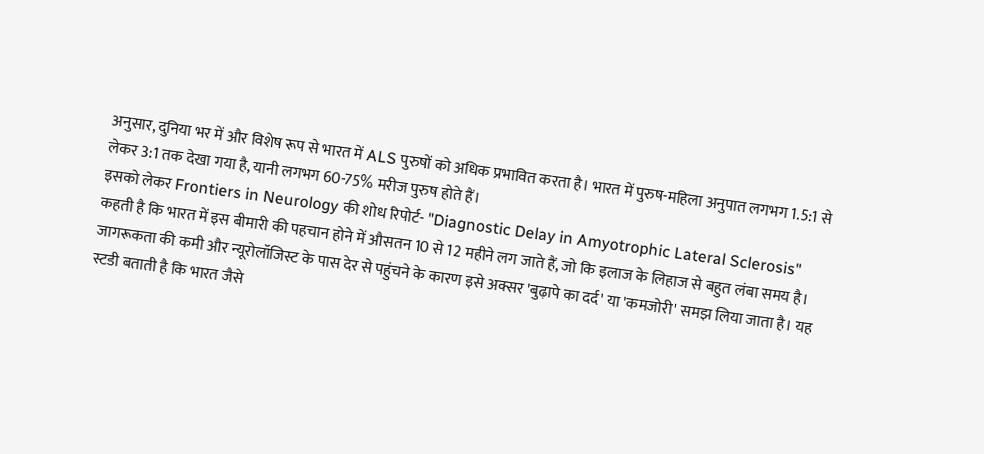अनुसार, दुनिया भर में और विशेष रूप से भारत में ALS पुरुषों को अधिक प्रभावित करता है। भारत में पुरुष-महिला अनुपात लगभग 1.5:1 से लेकर 3:1 तक देखा गया है, यानी लगभग 60-75% मरीज पुरुष होते हैं।
इसको लेकर Frontiers in Neurology की शोध रिपोर्ट- "Diagnostic Delay in Amyotrophic Lateral Sclerosis" कहती है कि भारत में इस बीमारी की पहचान होने में औसतन 10 से 12 महीने लग जाते हैं, जो कि इलाज के लिहाज से बहुत लंबा समय है।
जागरूकता की कमी और न्यूरोलॉजिस्ट के पास देर से पहुंचने के कारण इसे अक्सर 'बुढ़ापे का दर्द' या 'कमजोरी' समझ लिया जाता है। यह स्टडी बताती है कि भारत जैसे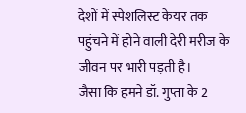देशों में स्पेशलिस्ट केयर तक पहुंचने में होने वाली देरी मरीज के जीवन पर भारी पड़ती है।
जैसा कि हमने डॉ. गुप्ता के 2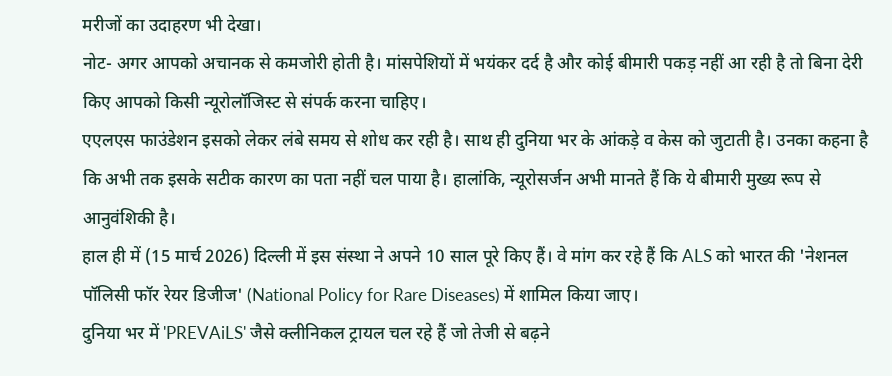मरीजों का उदाहरण भी देखा।
नोट- अगर आपको अचानक से कमजोरी होती है। मांसपेशियों में भयंकर दर्द है और कोई बीमारी पकड़ नहीं आ रही है तो बिना देरी किए आपको किसी न्यूरोलॉजिस्ट से संपर्क करना चाहिए।
एएलएस फाउंडेशन इसको लेकर लंबे समय से शोध कर रही है। साथ ही दुनिया भर के आंकड़े व केस को जुटाती है। उनका कहना है कि अभी तक इसके सटीक कारण का पता नहीं चल पाया है। हालांकि, न्यूरोसर्जन अभी मानते हैं कि ये बीमारी मुख्य रूप से आनुवंशिकी है।
हाल ही में (15 मार्च 2026) दिल्ली में इस संस्था ने अपने 10 साल पूरे किए हैं। वे मांग कर रहे हैं कि ALS को भारत की 'नेशनल पॉलिसी फॉर रेयर डिजीज' (National Policy for Rare Diseases) में शामिल किया जाए।
दुनिया भर में 'PREVAiLS' जैसे क्लीनिकल ट्रायल चल रहे हैं जो तेजी से बढ़ने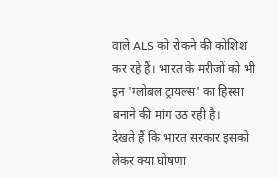वाले ALS को रोकने की कोशिश कर रहे हैं। भारत के मरीजों को भी इन 'ग्लोबल ट्रायल्स' का हिस्सा बनाने की मांग उठ रही है।
देखते हैं कि भारत सरकार इसको लेकर क्या घोषणा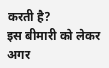करती है?
इस बीमारी को लेकर अगर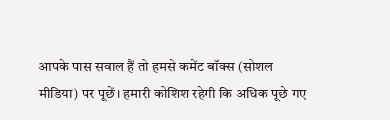आपके पास सवाल हैं तो हमसे कमेंट बॉक्स (सोशल मीडिया) पर पूछें। हमारी कोशिश रहेगी कि अधिक पूछे गए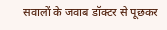सवालों के जवाब डॉक्टर से पूछकर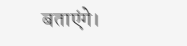बताएंगे।